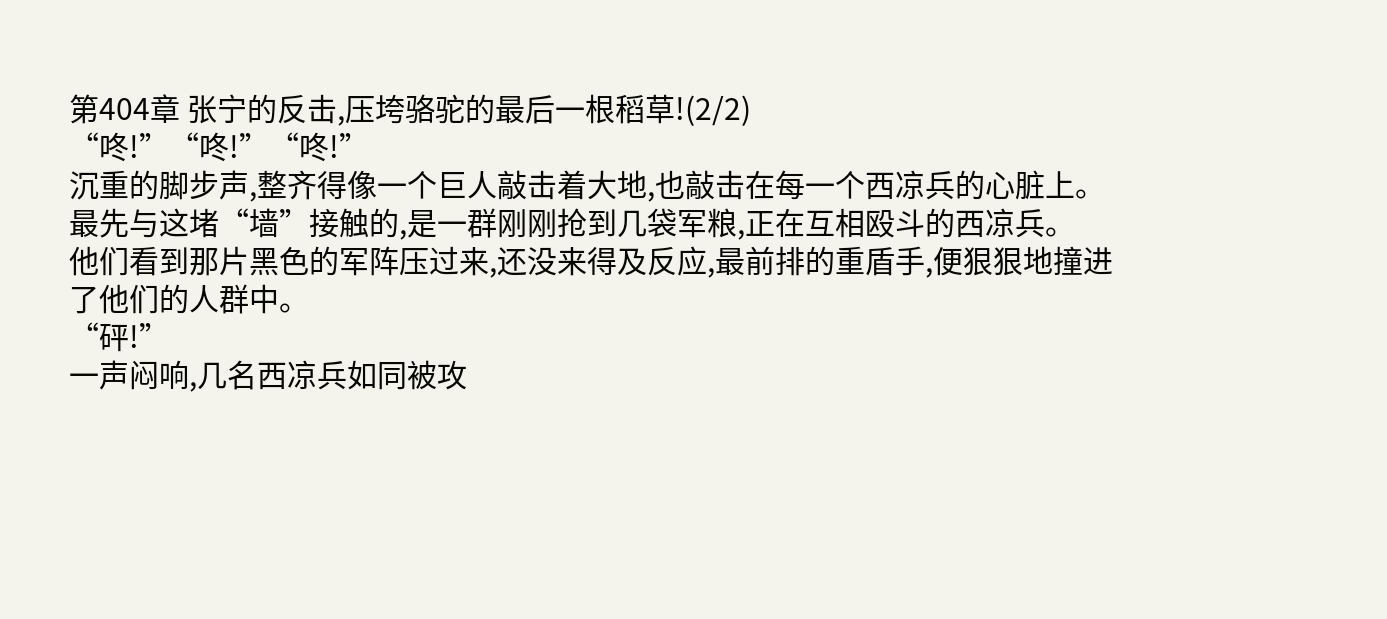第404章 张宁的反击,压垮骆驼的最后一根稻草!(2/2)
“咚!”“咚!”“咚!”
沉重的脚步声,整齐得像一个巨人敲击着大地,也敲击在每一个西凉兵的心脏上。
最先与这堵“墙”接触的,是一群刚刚抢到几袋军粮,正在互相殴斗的西凉兵。
他们看到那片黑色的军阵压过来,还没来得及反应,最前排的重盾手,便狠狠地撞进了他们的人群中。
“砰!”
一声闷响,几名西凉兵如同被攻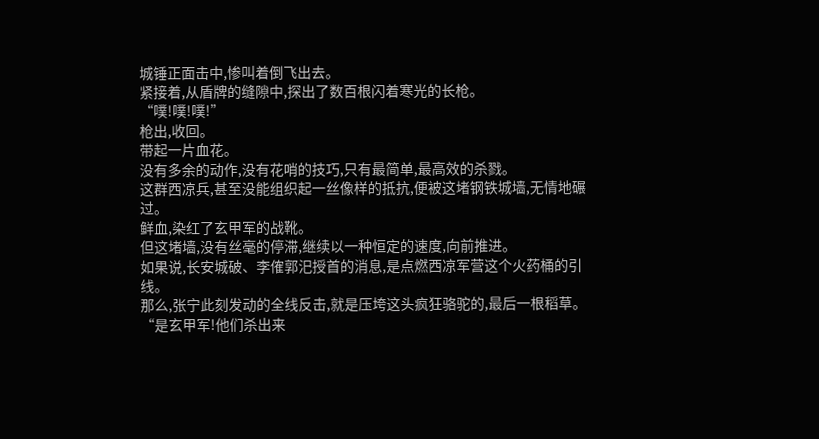城锤正面击中,惨叫着倒飞出去。
紧接着,从盾牌的缝隙中,探出了数百根闪着寒光的长枪。
“噗!噗!噗!”
枪出,收回。
带起一片血花。
没有多余的动作,没有花哨的技巧,只有最简单,最高效的杀戮。
这群西凉兵,甚至没能组织起一丝像样的抵抗,便被这堵钢铁城墙,无情地碾过。
鲜血,染红了玄甲军的战靴。
但这堵墙,没有丝毫的停滞,继续以一种恒定的速度,向前推进。
如果说,长安城破、李傕郭汜授首的消息,是点燃西凉军营这个火药桶的引线。
那么,张宁此刻发动的全线反击,就是压垮这头疯狂骆驼的,最后一根稻草。
“是玄甲军!他们杀出来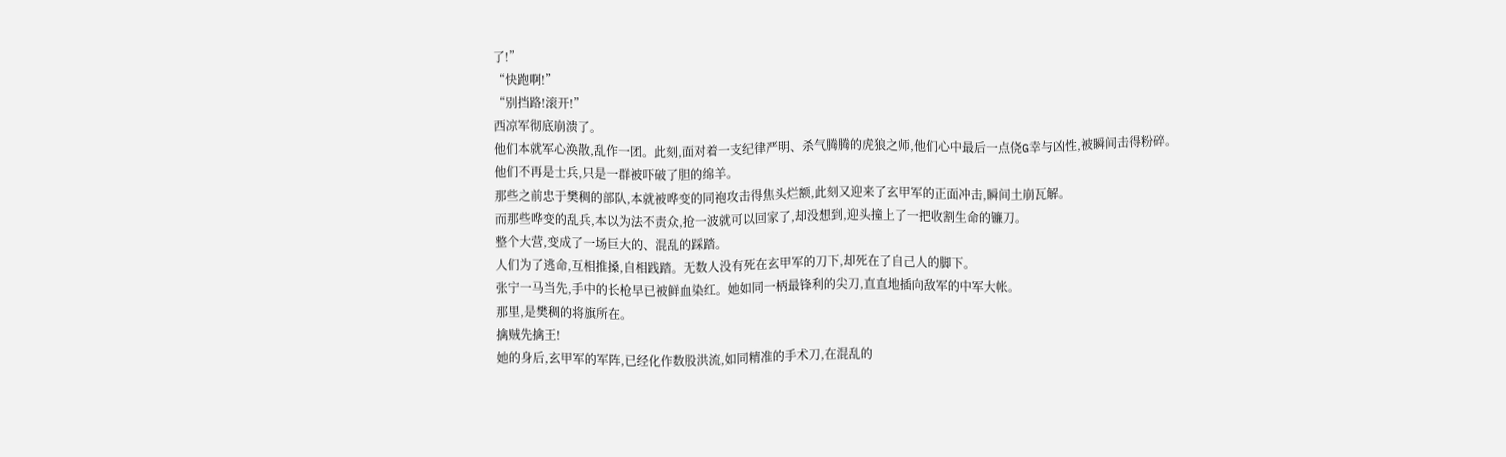了!”
“快跑啊!”
“别挡路!滚开!”
西凉军彻底崩溃了。
他们本就军心涣散,乱作一团。此刻,面对着一支纪律严明、杀气腾腾的虎狼之师,他们心中最后一点侥G幸与凶性,被瞬间击得粉碎。
他们不再是士兵,只是一群被吓破了胆的绵羊。
那些之前忠于樊稠的部队,本就被哗变的同袍攻击得焦头烂额,此刻又迎来了玄甲军的正面冲击,瞬间土崩瓦解。
而那些哗变的乱兵,本以为法不责众,抢一波就可以回家了,却没想到,迎头撞上了一把收割生命的镰刀。
整个大营,变成了一场巨大的、混乱的踩踏。
人们为了逃命,互相推搡,自相践踏。无数人没有死在玄甲军的刀下,却死在了自己人的脚下。
张宁一马当先,手中的长枪早已被鲜血染红。她如同一柄最锋利的尖刀,直直地插向敌军的中军大帐。
那里,是樊稠的将旗所在。
擒贼先擒王!
她的身后,玄甲军的军阵,已经化作数股洪流,如同精准的手术刀,在混乱的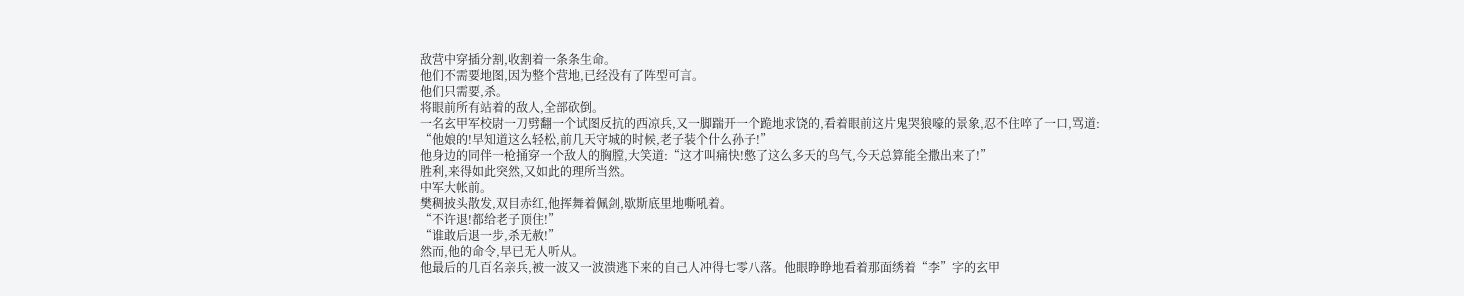敌营中穿插分割,收割着一条条生命。
他们不需要地图,因为整个营地,已经没有了阵型可言。
他们只需要,杀。
将眼前所有站着的敌人,全部砍倒。
一名玄甲军校尉一刀劈翻一个试图反抗的西凉兵,又一脚踹开一个跪地求饶的,看着眼前这片鬼哭狼嚎的景象,忍不住啐了一口,骂道:
“他娘的!早知道这么轻松,前几天守城的时候,老子装个什么孙子!”
他身边的同伴一枪捅穿一个敌人的胸膛,大笑道:“这才叫痛快!憋了这么多天的鸟气,今天总算能全撒出来了!”
胜利,来得如此突然,又如此的理所当然。
中军大帐前。
樊稠披头散发,双目赤红,他挥舞着佩剑,歇斯底里地嘶吼着。
“不许退!都给老子顶住!”
“谁敢后退一步,杀无赦!”
然而,他的命令,早已无人听从。
他最后的几百名亲兵,被一波又一波溃逃下来的自己人冲得七零八落。他眼睁睁地看着那面绣着“李”字的玄甲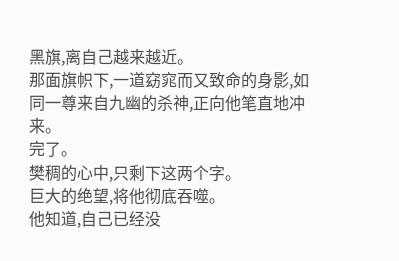黑旗,离自己越来越近。
那面旗帜下,一道窈窕而又致命的身影,如同一尊来自九幽的杀神,正向他笔直地冲来。
完了。
樊稠的心中,只剩下这两个字。
巨大的绝望,将他彻底吞噬。
他知道,自己已经没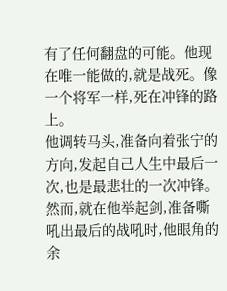有了任何翻盘的可能。他现在唯一能做的,就是战死。像一个将军一样,死在冲锋的路上。
他调转马头,准备向着张宁的方向,发起自己人生中最后一次,也是最悲壮的一次冲锋。
然而,就在他举起剑,准备嘶吼出最后的战吼时,他眼角的余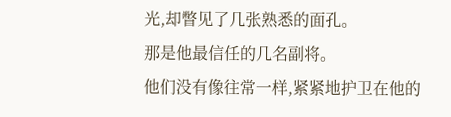光,却瞥见了几张熟悉的面孔。
那是他最信任的几名副将。
他们没有像往常一样,紧紧地护卫在他的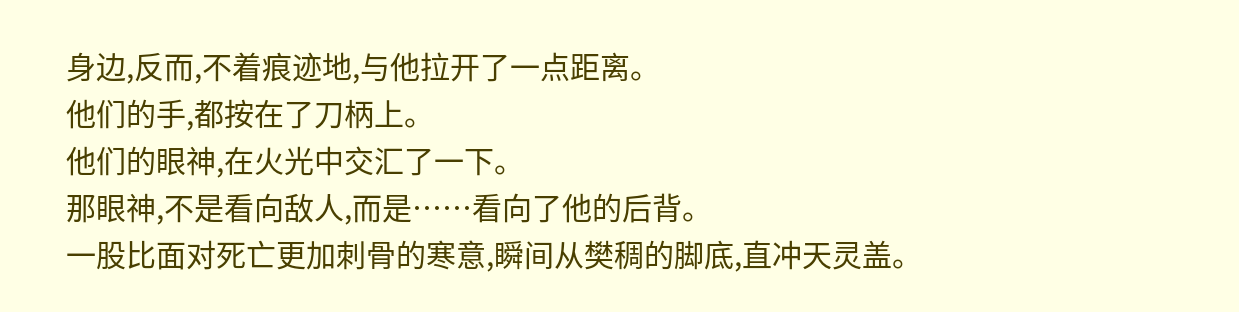身边,反而,不着痕迹地,与他拉开了一点距离。
他们的手,都按在了刀柄上。
他们的眼神,在火光中交汇了一下。
那眼神,不是看向敌人,而是……看向了他的后背。
一股比面对死亡更加刺骨的寒意,瞬间从樊稠的脚底,直冲天灵盖。